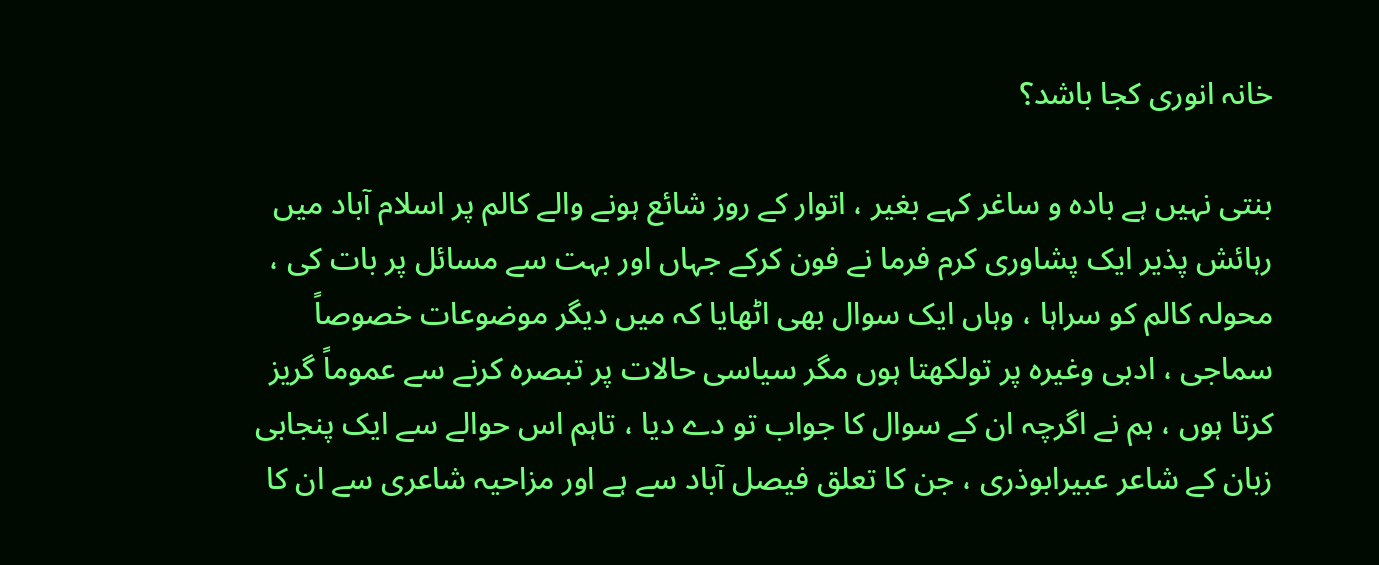خانہ انوری کجا باشد؟

بنتی نہیں ہے بادہ و ساغر کہے بغیر ، اتوار کے روز شائع ہونے والے کالم پر اسلام آباد میں رہائش پذیر ایک پشاوری کرم فرما نے فون کرکے جہاں اور بہت سے مسائل پر بات کی ، محولہ کالم کو سراہا ، وہاں ایک سوال بھی اٹھایا کہ میں دیگر موضوعات خصوصاً سماجی ، ادبی وغیرہ پر تولکھتا ہوں مگر سیاسی حالات پر تبصرہ کرنے سے عموماً گریز کرتا ہوں ، ہم نے اگرچہ ان کے سوال کا جواب تو دے دیا ، تاہم اس حوالے سے ایک پنجابی زبان کے شاعر عبیرابوذری ، جن کا تعلق فیصل آباد سے ہے اور مزاحیہ شاعری سے ان کا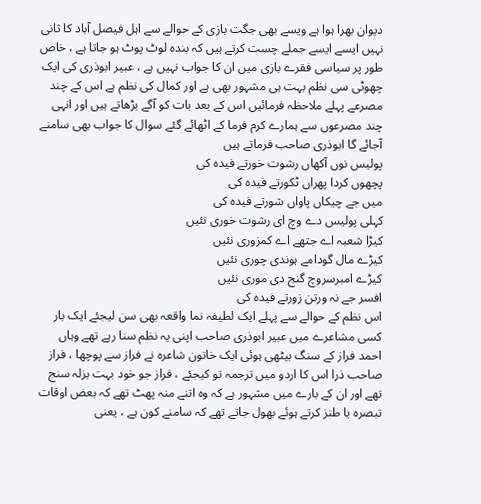دیوان بھرا ہوا ہے ویسے بھی جگت بازی کے حوالے سے اہل فیصل آباد کا ثانی نہیں ایسے ایسے جملے چست کرتے ہیں کہ بندہ لوٹ پوٹ ہو جاتا ہے ، خاص طور پر سیاسی فقرے بازی میں ان کا جواب نہیں ہے ، عبیر ابوذری کی ایک چھوٹی سی نظم بہت ہی مشہور بھی ہے اور کمال کی نظم ہے اس کے چند مصرعے پہلے ملاحظہ فرمائیں اس کے بعد بات کو آگے بڑھاتے ہیں اور انہی چند مصرعوں سے ہمارے کرم فرما کے اٹھائے گئے سوال کا جواب بھی سامنے آجائے گا ابوذری صاحب فرماتے ہیں
پولیس نوں آکھاں رشوت خورتے فیدہ کی
پچھوں کردا پھراں ٹکورتے فیدہ کی
میں جے چیکاں پاواں شورتے فیدہ کی
کہلی پولیس دے وچ ای رشوت خوری نئیں
کیڑا شعبہ اے جتھے اے کمزوری نئیں
کیڑے مال گودامے ہوندی چوری نئیں
کیڑے امبرسروچ گنج دی موری نئیں
افسر جے نہ ورتن زورتے فیدہ کی
اس نظم کے حوالے سے پہلے ایک لطیفہ نما واقعہ بھی سن لیجئے ایک بار کسی مشاعرے میں عبیر ابوذری صاحب اپنی یہ نظم سنا رہے تھے وہاں احمد فراز کے سنگ بیٹھی ہوئی ایک خاتون شاعرہ نے فراز سے پوچھا ، فراز صاحب ذرا اس کا اردو میں ترجمہ تو کیجئے ، فراز جو خود بہت بزلہ سنج تھے اور ان کے بارے میں مشہور ہے کہ وہ اتنے منہ پھٹ تھے کہ بعض اوقات تبصرہ یا طنز کرتے ہوئے بھول جاتے تھے کہ سامنے کون ہے ، یعنی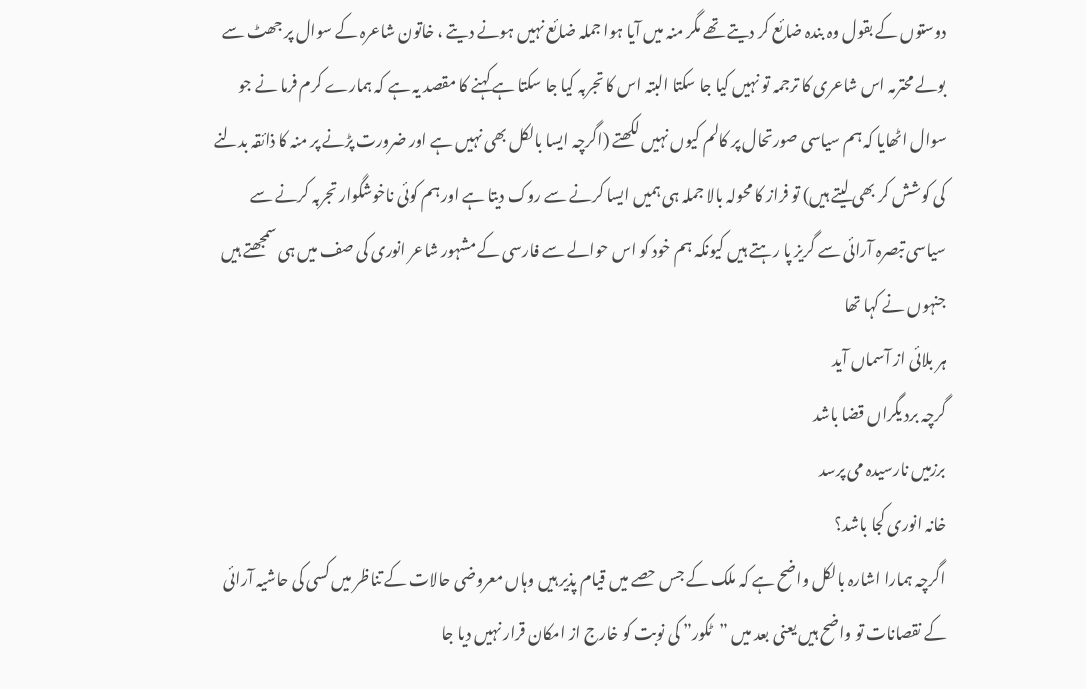دوستوں کے بقول وہ بندہ ضائع کر دیتے تھے مگر منہ میں آیا ہوا جملہ ضائع نہیں ہونے دیتے ، خاتون شاعرہ کے سوال پر جھٹ سے بولے محترمہ اس شاعری کا ترجمہ تو نہیں کیا جا سکتا البتہ اس کا تجربہ کیا جا سکتا ہے کہنے کا مقصد یہ ہے کہ ہمارے کرم فرما نے جو سوال اٹھایا کہ ہم سیاسی صورتحال پر کالم کیوں نہیں لکھتے (اگرچہ ایسا بالکل بھی نہیں ہے اور ضرورت پڑنے پر منہ کا ذائقہ بدلنے کی کوشش کر بھی لیتے ہیں) تو فراز کا محولہ بالا جملہ ہی ہمیں ایسا کرنے سے روک دیتا ہے اور ہم کوئی ناخوشگوار تجربہ کرنے سے سیاسی تبصرہ آرائی سے گریز پا رہتے ہیں کیونکہ ہم خود کو اس حوالے سے فارسی کے مشہور شاعر انوری کی صف میں ہی سمجھتے ہیں جنہوں نے کہا تھا
ہر بلائی از آسماں آید
گرچہ برد یگراں قضا باشد
برزمیں نارسیدہ می پرسد
خانہ انوری کجا باشد؟
اگرچہ ہمارا اشارہ بالکل واضح ہے کہ ملک کے جس حصے میں قیام پذیر ہیں وہاں معروضی حالات کے تناظر میں کسی کی حاشیہ آرائی کے نقصانات تو واضح ہیں یعنی بعد میں ”ٹکور” کی نوبت کو خارج از امکان قرار نہیں دیا جا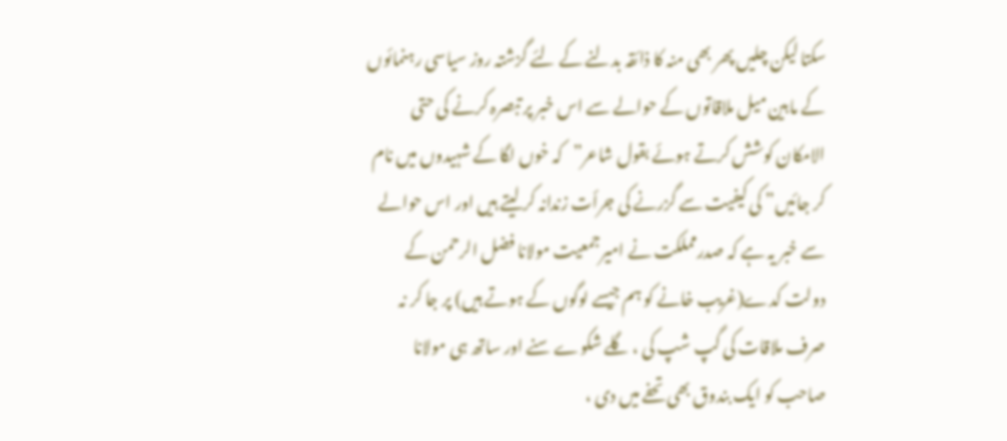سکتا لیکن چلیں پھر بھی منہ کا ذائقہ بدلنے کے لئے گزشتہ روز سیاسی رہنمائوں کے مابین میل ملاقاتوں کے حوالے سے اس خبر پر تبصرہ کرنے کی حتی الامکان کوشش کرتے ہوئے بقول شاعر”کہ خوں لگا کے شہیدوں میں نام کر جائیں” کی کیفیت سے گزرنے کی جرأت زندانہ کر لیتے ہیں اور اس حوالے سے خبر یہ ہے کہ صدرمملکت نے امیرجمعیت مولانا فضل الرحمن کے دولت کدے(غریب خانے کو ہم جیسے لوگوں کے ہوتے ہیں) پر جا کر نہ صرف ملاقات کی گپ شپ کی ، گلے شکوے سنے اور ساتھ ہی مولانا صاحب کو ایک بندوق بھی تحفے میں دی ،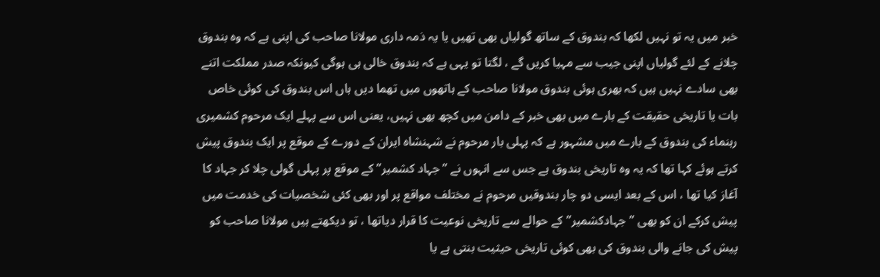خبر میں یہ تو نہیں لکھا کہ بندوق کے ساتھ گولیاں بھی تھیں یا یہ ذمہ داری مولانا صاحب کی اپنی ہے کہ وہ بندوق چلانے کے لئے گولیاں اپنی جیب سے مہیا کریں گے ، لگتا تو یہی ہے کہ بندوق خالی ہی ہوگی کیونکہ صدر مملکت اتنے بھی سادے نہیں ہیں کہ بھری ہوئی بندوق مولانا صاحب کے ہاتھوں میں تھما دیں ہاں اس بندوق کی کوئی خاص بات یا تاریخی حقیقت کے بارے میں بھی خبر کے دامن میں کچھ بھی نہیں، یعنی اس سے پہلے ایک مرحوم کشمیری رہنماء کی بندوق کے بارے میں مشہور ہے کہ پہلی بار مرحوم نے شہنشاہ ایران کے دورے کے موقع پر ایک بندوق پیش کرتے ہوئے کہا تھا کہ یہ وہ تاریخی بندوق ہے جس سے انہوں نے ”جہاد کشمیر” کے موقع پر پہلی گولی چلا کر جہاد کا آغاز کیا تھا ، اس کے بعد ایسی دو چار بندوقیں مرحوم نے مختلف مواقع پر اور بھی کئی شخصیات کی خدمت میں پیش کرکے ان کو بھی ”جہادکشمیر” کے حوالے سے تاریخی نوعیت کا قرار دیاتھا ، تو دیکھتے ہیں مولانا صاحب کو پیش کی جانے والی بندوق کی بھی کوئی تاریخی حیثیت بنتی ہے یا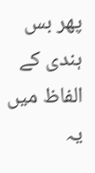پھر بس ہندی کے الفاظ میں یہ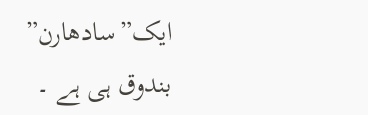ایک”سادھارن” بندوق ہی ہے ۔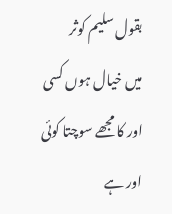بقول سلیم کوثر
میں خیال ہوں کسی اور کا مجھے سوچتا کوئی اور ہے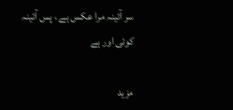سر آئینہ مرا عکس ہے ، پس آئینہ کوئی اور ہے

مزید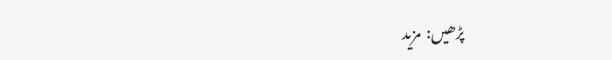پڑھیں:  مزید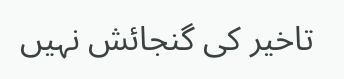تاخیر کی گنجائش نہیں